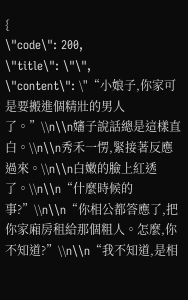{
\"code\": 200,
\"title\": \"\",
\"content\": \"“小娘子,你家可是要搬進個精壯的男人了。”\\n\\n嬸子說話總是這樣直白。\\n\\n秀禾一愣,緊接著反應過來。\\n\\n白嫩的臉上紅透了。\\n\\n“什麼時候的事?”\\n\\n“你相公都答應了,把你家廂房租給那個粗人。怎麼,你不知道?”\\n\\n“我不知道,是相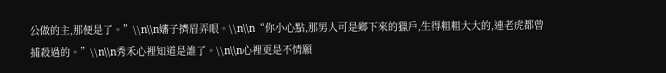公做的主,那便是了。”\\n\\n嬸子擠眉弄眼。\\n\\n“你小心點,那男人可是鄉下來的獵戶,生得粗粗大大的,連老虎都曾捕殺過的。”\\n\\n秀禾心裡知道是誰了。\\n\\n心裡更是不情願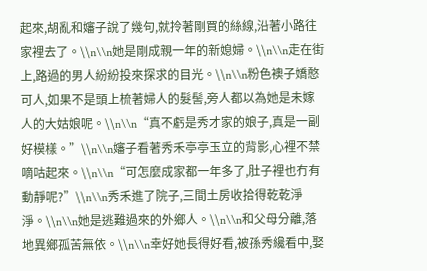起來,胡亂和嬸子說了幾句,就拎著剛買的絲線,沿著小路往家裡去了。\\n\\n她是剛成親一年的新媳婦。\\n\\n走在街上,路過的男人紛紛投來探求的目光。\\n\\n粉色襖子嬌憨可人,如果不是頭上梳著婦人的髮髻,旁人都以為她是未嫁人的大姑娘呢。\\n\\n“真不虧是秀才家的娘子,真是一副好模樣。”\\n\\n嬸子看著秀禾亭亭玉立的背影,心裡不禁嘀咕起來。\\n\\n“可怎麼成家都一年多了,肚子裡也冇有動靜呢?”\\n\\n秀禾進了院子,三間土房收拾得乾乾淨淨。\\n\\n她是逃難過來的外鄉人。\\n\\n和父母分離,落地異鄉孤苦無依。\\n\\n幸好她長得好看,被孫秀纔看中,娶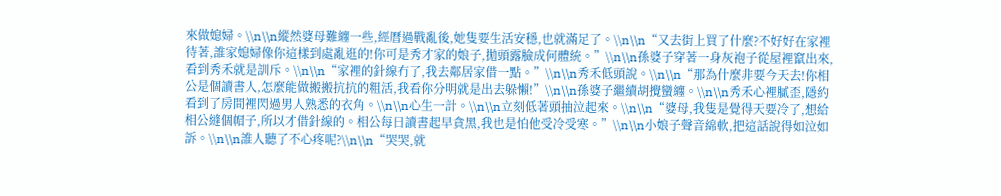來做媳婦。\\n\\n縱然婆母難纏一些,經曆過戰亂後,她隻要生活安穩,也就滿足了。\\n\\n“又去街上買了什麼?不好好在家裡待著,誰家媳婦像你這樣到處亂逛的!你可是秀才家的娘子,拋頭露臉成何體統。”\\n\\n孫婆子穿著一身灰袍子從屋裡竄出來,看到秀禾就是訓斥。\\n\\n“家裡的針線冇了,我去鄰居家借一點。”\\n\\n秀禾低頭說。\\n\\n“那為什麼非要今天去!你相公是個讀書人,怎麼能做搬搬抗抗的粗活,我看你分明就是出去躲懶!”\\n\\n孫婆子繼續胡攪蠻纏。\\n\\n秀禾心裡膩歪,隱約看到了房間裡閃過男人熟悉的衣角。\\n\\n心生一計。\\n\\n立刻低著頭抽泣起來。\\n\\n“婆母,我隻是覺得天要冷了,想給相公縫個帽子,所以才借針線的。相公每日讀書起早貪黑,我也是怕他受冷受寒。”\\n\\n小娘子聲音綿軟,把這話說得如泣如訴。\\n\\n誰人聽了不心疼呢?\\n\\n“哭哭,就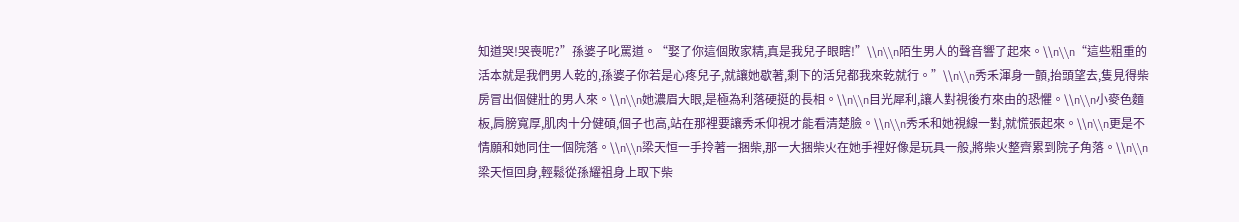知道哭!哭喪呢?”孫婆子叱罵道。“娶了你這個敗家精,真是我兒子眼瞎!”\\n\\n陌生男人的聲音響了起來。\\n\\n“這些粗重的活本就是我們男人乾的,孫婆子你若是心疼兒子,就讓她歇著,剩下的活兒都我來乾就行。”\\n\\n秀禾渾身一顫,抬頭望去,隻見得柴房冒出個健壯的男人來。\\n\\n她濃眉大眼,是極為利落硬挺的長相。\\n\\n目光犀利,讓人對視後冇來由的恐懼。\\n\\n小麥色麵板,肩膀寬厚,肌肉十分健碩,個子也高,站在那裡要讓秀禾仰視才能看清楚臉。\\n\\n秀禾和她視線一對,就慌張起來。\\n\\n更是不情願和她同住一個院落。\\n\\n梁天恒一手拎著一捆柴,那一大捆柴火在她手裡好像是玩具一般,將柴火整齊累到院子角落。\\n\\n梁天恒回身,輕鬆從孫耀祖身上取下柴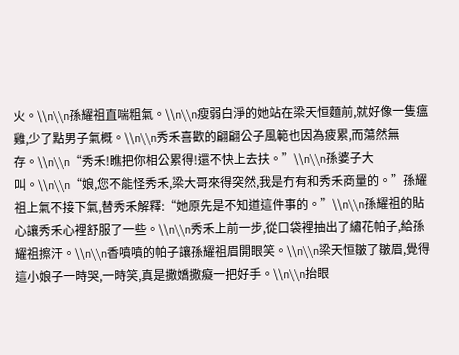火。\\n\\n孫耀祖直喘粗氣。\\n\\n瘦弱白淨的她站在梁天恒麵前,就好像一隻瘟雞,少了點男子氣概。\\n\\n秀禾喜歡的翩翩公子風範也因為疲累,而蕩然無存。\\n\\n“秀禾!瞧把你相公累得!還不快上去扶。”\\n\\n孫婆子大叫。\\n\\n“娘,您不能怪秀禾,梁大哥來得突然,我是冇有和秀禾商量的。”孫耀祖上氣不接下氣,替秀禾解釋:“她原先是不知道這件事的。”\\n\\n孫耀祖的貼心讓秀禾心裡舒服了一些。\\n\\n秀禾上前一步,從口袋裡抽出了繡花帕子,給孫耀祖擦汗。\\n\\n香噴噴的帕子讓孫耀祖眉開眼笑。\\n\\n梁天恒皺了皺眉,覺得這小娘子一時哭,一時笑,真是撒嬌撒癡一把好手。\\n\\n抬眼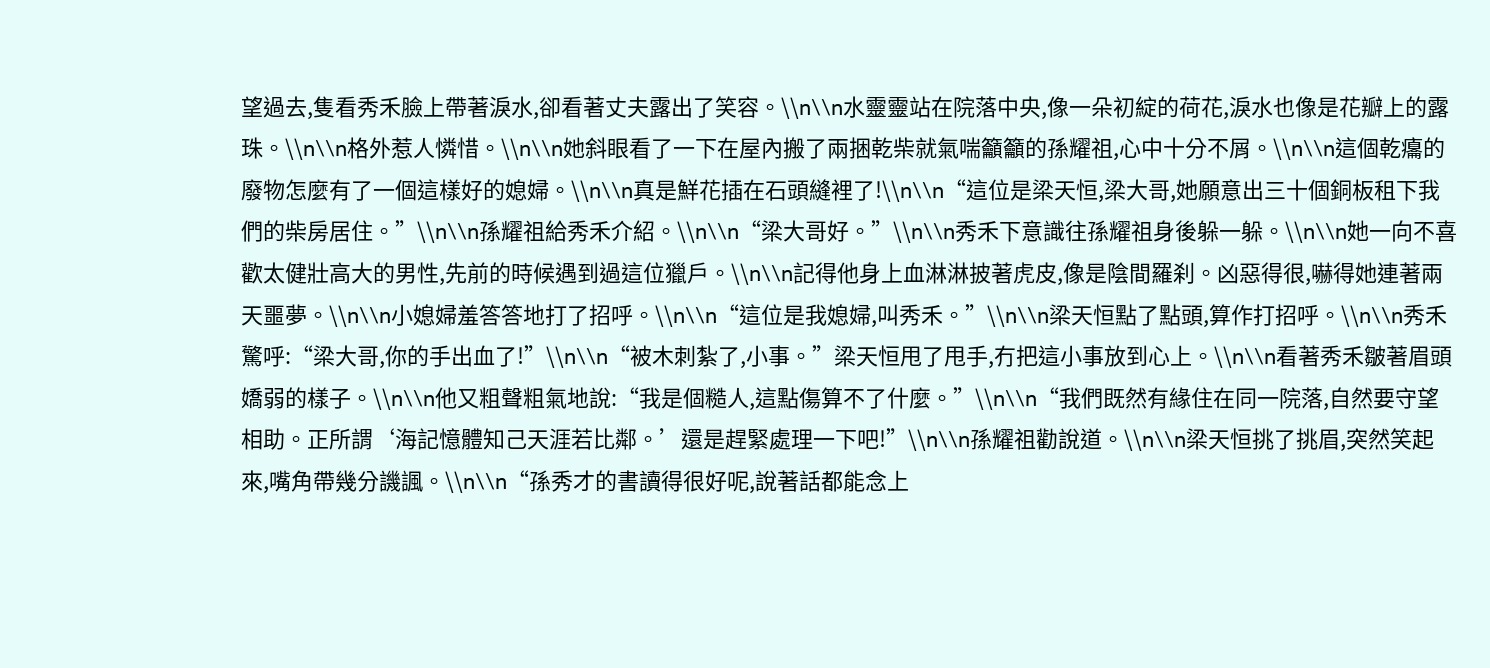望過去,隻看秀禾臉上帶著淚水,卻看著丈夫露出了笑容。\\n\\n水靈靈站在院落中央,像一朵初綻的荷花,淚水也像是花瓣上的露珠。\\n\\n格外惹人憐惜。\\n\\n她斜眼看了一下在屋內搬了兩捆乾柴就氣喘籲籲的孫耀祖,心中十分不屑。\\n\\n這個乾癟的廢物怎麼有了一個這樣好的媳婦。\\n\\n真是鮮花插在石頭縫裡了!\\n\\n“這位是梁天恒,梁大哥,她願意出三十個銅板租下我們的柴房居住。”\\n\\n孫耀祖給秀禾介紹。\\n\\n“梁大哥好。”\\n\\n秀禾下意識往孫耀祖身後躲一躲。\\n\\n她一向不喜歡太健壯高大的男性,先前的時候遇到過這位獵戶。\\n\\n記得他身上血淋淋披著虎皮,像是陰間羅刹。凶惡得很,嚇得她連著兩天噩夢。\\n\\n小媳婦羞答答地打了招呼。\\n\\n“這位是我媳婦,叫秀禾。”\\n\\n梁天恒點了點頭,算作打招呼。\\n\\n秀禾驚呼:“梁大哥,你的手出血了!”\\n\\n“被木刺紮了,小事。”梁天恒甩了甩手,冇把這小事放到心上。\\n\\n看著秀禾皺著眉頭嬌弱的樣子。\\n\\n他又粗聲粗氣地說:“我是個糙人,這點傷算不了什麼。”\\n\\n“我們既然有緣住在同一院落,自然要守望相助。正所謂‘海記憶體知己天涯若比鄰。’還是趕緊處理一下吧!”\\n\\n孫耀祖勸說道。\\n\\n梁天恒挑了挑眉,突然笑起來,嘴角帶幾分譏諷。\\n\\n“孫秀才的書讀得很好呢,說著話都能念上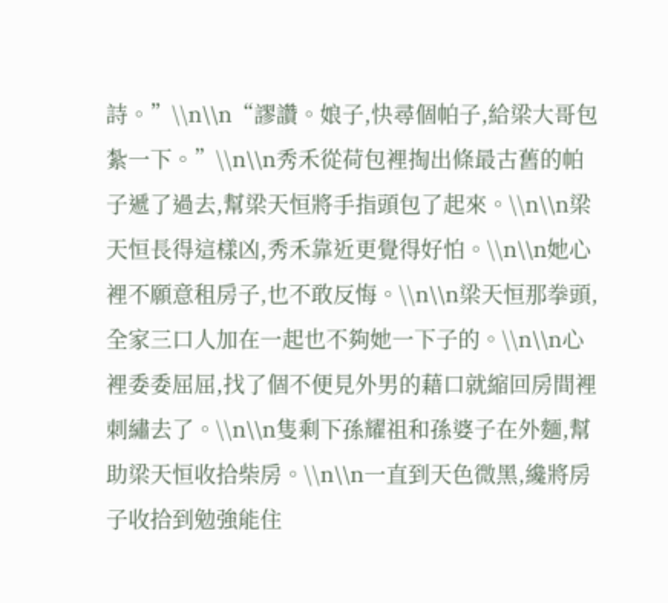詩。”\\n\\n“謬讚。娘子,快尋個帕子,給梁大哥包紮一下。”\\n\\n秀禾從荷包裡掏出條最古舊的帕子遞了過去,幫梁天恒將手指頭包了起來。\\n\\n梁天恒長得這樣凶,秀禾靠近更覺得好怕。\\n\\n她心裡不願意租房子,也不敢反悔。\\n\\n梁天恒那拳頭,全家三口人加在一起也不夠她一下子的。\\n\\n心裡委委屈屈,找了個不便見外男的藉口就縮回房間裡刺繡去了。\\n\\n隻剩下孫耀祖和孫婆子在外麵,幫助梁天恒收拾柴房。\\n\\n一直到天色微黑,纔將房子收拾到勉強能住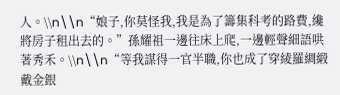人。\\n\\n“娘子,你莫怪我,我是為了籌集科考的路費,纔將房子租出去的。”孫耀祖一邊往床上爬,一邊輕聲細語哄著秀禾。\\n\\n“等我謀得一官半職,你也成了穿綾羅綢緞戴金銀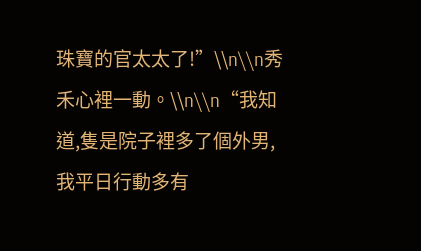珠寶的官太太了!”\\n\\n秀禾心裡一動。\\n\\n“我知道,隻是院子裡多了個外男,我平日行動多有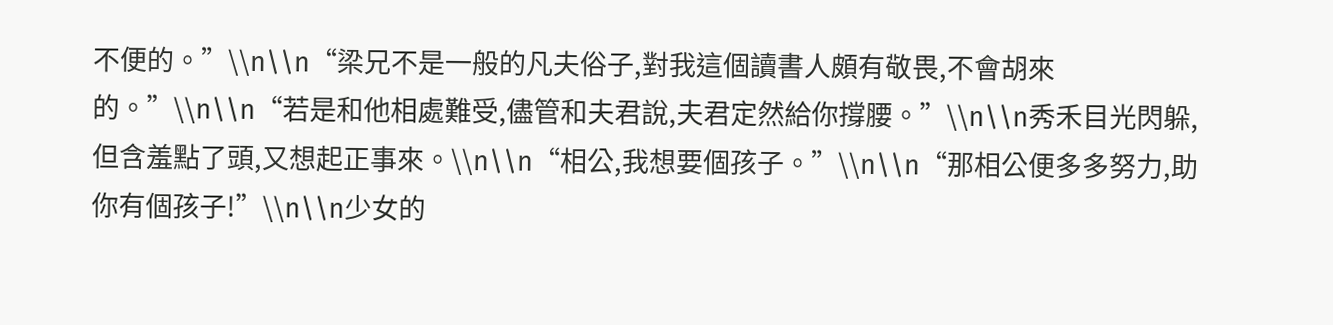不便的。”\\n\\n“梁兄不是一般的凡夫俗子,對我這個讀書人頗有敬畏,不會胡來的。”\\n\\n“若是和他相處難受,儘管和夫君說,夫君定然給你撐腰。”\\n\\n秀禾目光閃躲,但含羞點了頭,又想起正事來。\\n\\n“相公,我想要個孩子。”\\n\\n“那相公便多多努力,助你有個孩子!”\\n\\n少女的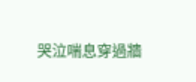哭泣喘息穿過牆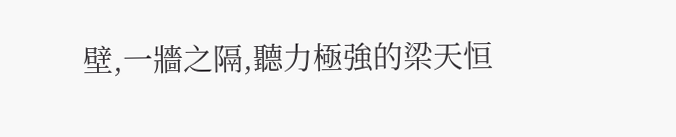壁,一牆之隔,聽力極強的梁天恒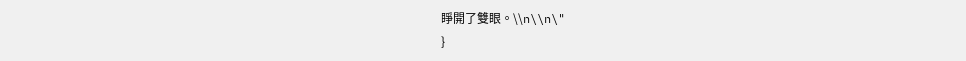睜開了雙眼。\\n\\n\"
}